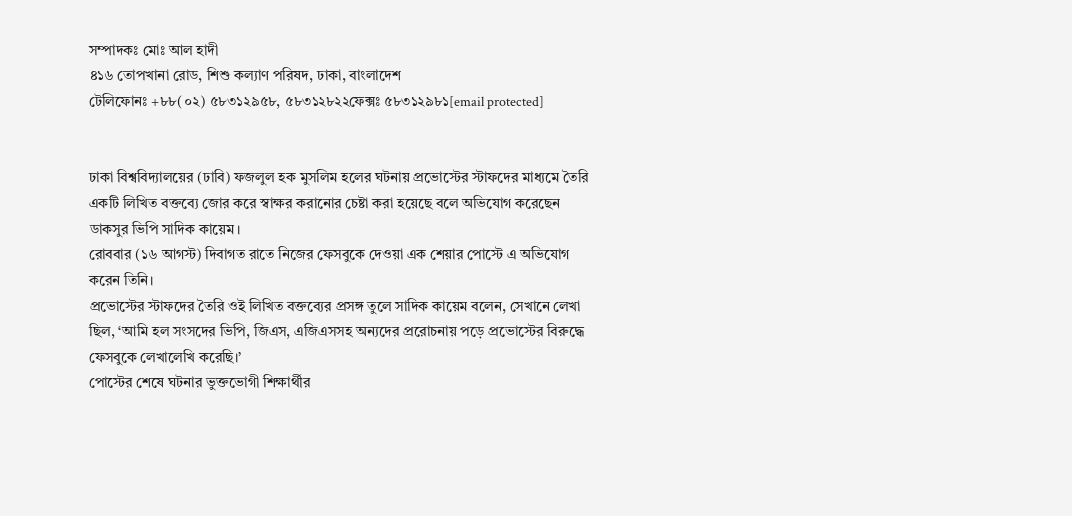সম্পাদকঃ মোঃ আল হাদী
৪১৬ তোপখানা রোড, শিশু কল্যাণ পরিষদ, ঢাকা, বাংলাদেশ
টেলিফোনঃ +৮৮(০২) ৫৮৩১২৯৫৮, ৫৮৩১২৮২২ফেক্সঃ ৫৮৩১২৯৮১[email protected]


ঢাকা বিশ্ববিদ্যালয়ের (ঢাবি) ফজলুল হক মুসলিম হলের ঘটনায় প্রভোস্টের স্টাফদের মাধ্যমে তৈরি একটি লিখিত বক্তব্যে জোর করে স্বাক্ষর করানোর চেষ্টা করা হয়েছে বলে অভিযোগ করেছেন ডাকসুর ভিপি সাদিক কায়েম।
রোববার (১৬ আগস্ট) দিবাগত রাতে নিজের ফেসবুকে দেওয়া এক শেয়ার পোস্টে এ অভিযোগ করেন তিনি।
প্রভোস্টের স্টাফদের তৈরি ওই লিখিত বক্তব্যের প্রসঙ্গ তুলে সাদিক কায়েম বলেন, সেখানে লেখা ছিল, ‘আমি হল সংসদের ভিপি, জিএস, এজিএসসহ অন্যদের প্ররোচনায় পড়ে প্রভোস্টের বিরুদ্ধে ফেসবুকে লেখালেখি করেছি।’
পোস্টের শেষে ঘটনার ভুক্তভোগী শিক্ষার্থীর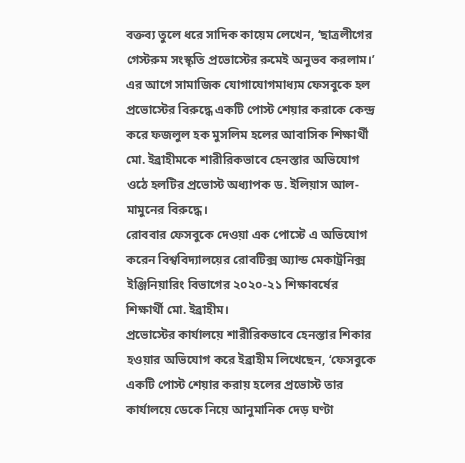বক্তব্য তুলে ধরে সাদিক কায়েম লেখেন, ‘ছাত্রলীগের গেস্টরুম সংস্কৃতি প্রভোস্টের রুমেই অনুভব করলাম।’
এর আগে সামাজিক যোগাযোগমাধ্যম ফেসবুকে হল প্রভোস্টের বিরুদ্ধে একটি পোস্ট শেয়ার করাকে কেন্দ্র করে ফজলুল হক মুসলিম হলের আবাসিক শিক্ষার্থী মো. ইব্রাহীমকে শারীরিকভাবে হেনস্তার অভিযোগ ওঠে হলটির প্রভোস্ট অধ্যাপক ড. ইলিয়াস আল-মামুনের বিরুদ্ধে।
রোববার ফেসবুকে দেওয়া এক পোস্টে এ অভিযোগ করেন বিশ্ববিদ্যালয়ের রোবটিক্স অ্যান্ড মেকাট্রনিক্স ইঞ্জিনিয়ারিং বিভাগের ২০২০-২১ শিক্ষাবর্ষের শিক্ষার্থী মো. ইব্রাহীম।
প্রভোস্টের কার্যালয়ে শারীরিকভাবে হেনস্তার শিকার হওয়ার অভিযোগ করে ইব্রাহীম লিখেছেন, ‘ফেসবুকে একটি পোস্ট শেয়ার করায় হলের প্রভোস্ট তার কার্যালয়ে ডেকে নিয়ে আনুমানিক দেড় ঘণ্টা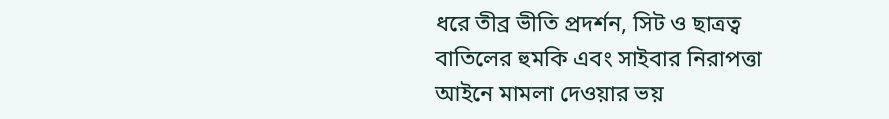ধরে তীব্র ভীতি প্রদর্শন, সিট ও ছাত্রত্ব বাতিলের হুমকি এবং সাইবার নিরাপত্তা আইনে মামলা দেওয়ার ভয়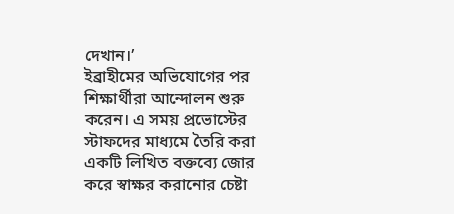দেখান।’
ইব্রাহীমের অভিযোগের পর শিক্ষার্থীরা আন্দোলন শুরু করেন। এ সময় প্রভোস্টের স্টাফদের মাধ্যমে তৈরি করা একটি লিখিত বক্তব্যে জোর করে স্বাক্ষর করানোর চেষ্টা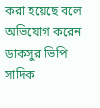করা হয়েছে বলে অভিযোগ করেন ডাকসুর ভিপি সাদিক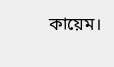কায়েম।